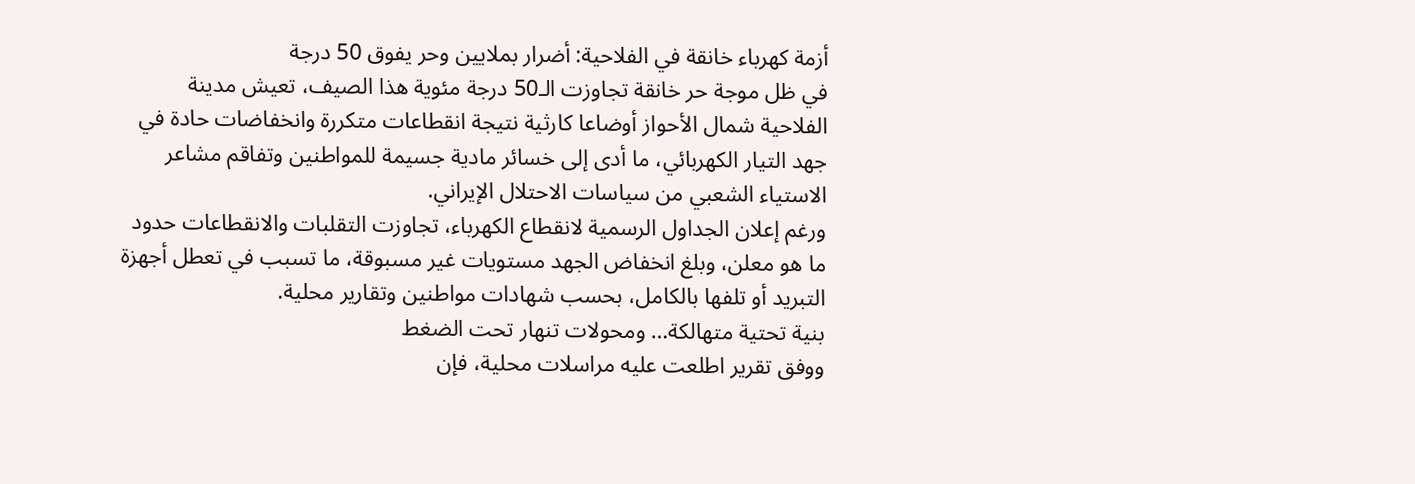أزمة كهرباء خانقة في الفلاحية: أضرار بملايين وحر يفوق 50 درجة
في ظل موجة حر خانقة تجاوزت الـ50 درجة مئوية هذا الصيف، تعيش مدينة الفلاحية شمال الأحواز أوضاعا كارثية نتيجة انقطاعات متكررة وانخفاضات حادة في جهد التيار الكهربائي، ما أدى إلى خسائر مادية جسيمة للمواطنين وتفاقم مشاعر الاستياء الشعبي من سياسات الاحتلال الإيراني.
ورغم إعلان الجداول الرسمية لانقطاع الكهرباء، تجاوزت التقلبات والانقطاعات حدود ما هو معلن، وبلغ انخفاض الجهد مستويات غير مسبوقة، ما تسبب في تعطل أجهزة التبريد أو تلفها بالكامل، بحسب شهادات مواطنين وتقارير محلية.
بنية تحتية متهالكة… ومحولات تنهار تحت الضغط
ووفق تقرير اطلعت عليه مراسلات محلية، فإن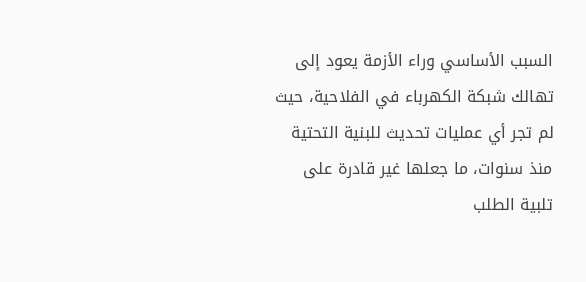السبب الأساسي وراء الأزمة يعود إلى تهالك شبكة الكهرباء في الفلاحية، حيث لم تجر أي عمليات تحديث للبنية التحتية منذ سنوات، ما جعلها غير قادرة على تلبية الطلب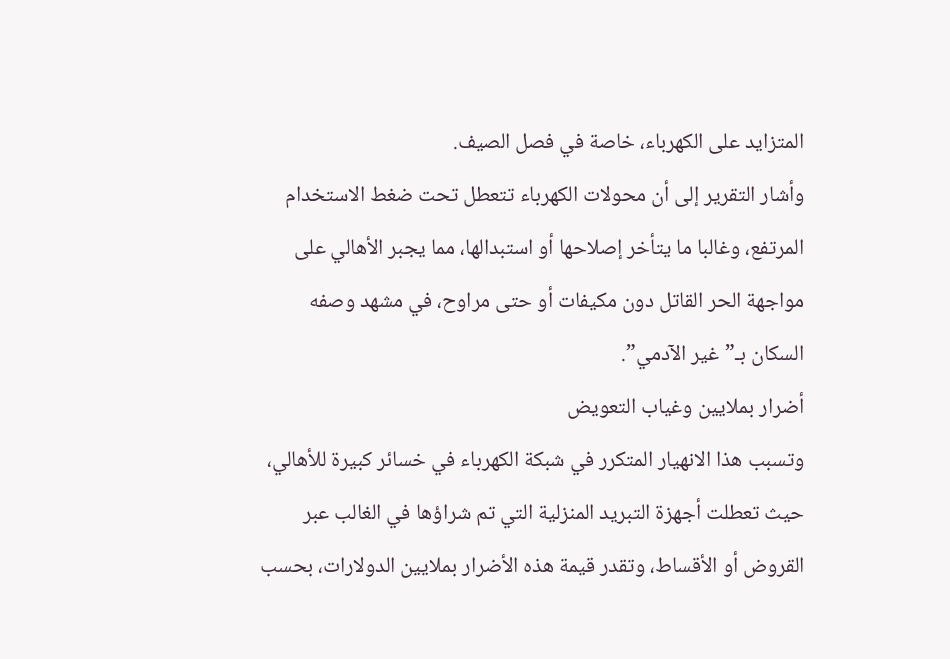المتزايد على الكهرباء، خاصة في فصل الصيف.
وأشار التقرير إلى أن محولات الكهرباء تتعطل تحت ضغط الاستخدام المرتفع، وغالبا ما يتأخر إصلاحها أو استبدالها، مما يجبر الأهالي على مواجهة الحر القاتل دون مكيفات أو حتى مراوح، في مشهد وصفه السكان بـ”غير الآدمي”.
أضرار بملايين وغياب التعويض
وتسبب هذا الانهيار المتكرر في شبكة الكهرباء في خسائر كبيرة للأهالي، حيث تعطلت أجهزة التبريد المنزلية التي تم شراؤها في الغالب عبر القروض أو الأقساط، وتقدر قيمة هذه الأضرار بملايين الدولارات، بحسب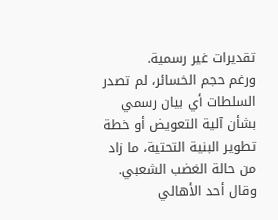تقديرات غير رسمية.
ورغم حجم الخسائر، لم تصدر السلطات أي بيان رسمي بشأن آلية التعويض أو خطة تطوير البنية التحتية، ما زاد من حالة الغضب الشعبي.
وقال أحد الأهالي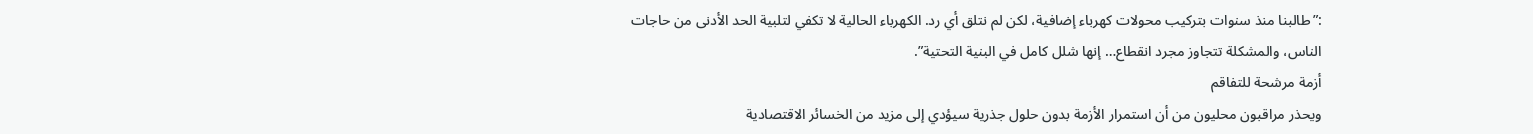:”طالبنا منذ سنوات بتركيب محولات كهرباء إضافية، لكن لم نتلق أي رد. الكهرباء الحالية لا تكفي لتلبية الحد الأدنى من حاجات الناس، والمشكلة تتجاوز مجرد انقطاع… إنها شلل كامل في البنية التحتية”.
أزمة مرشحة للتفاقم
ويحذر مراقبون محليون من أن استمرار الأزمة بدون حلول جذرية سيؤدي إلى مزيد من الخسائر الاقتصادية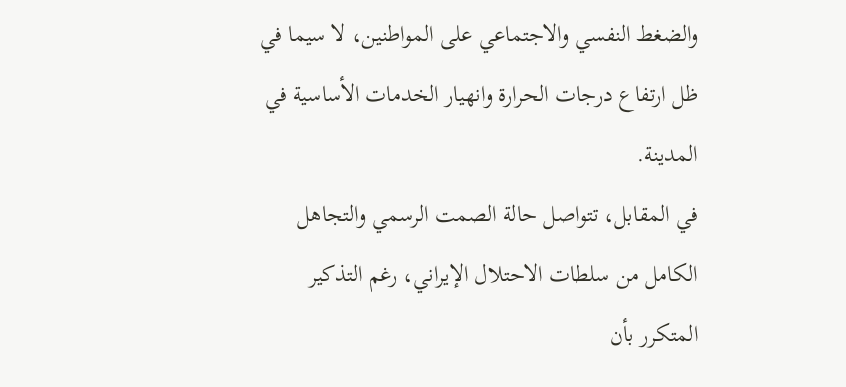والضغط النفسي والاجتماعي على المواطنين، لا سيما في ظل ارتفاع درجات الحرارة وانهيار الخدمات الأساسية في المدينة.
في المقابل، تتواصل حالة الصمت الرسمي والتجاهل الكامل من سلطات الاحتلال الإيراني، رغم التذكير المتكرر بأن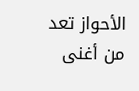الأحواز تعد من أغنى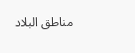مناطق البلاد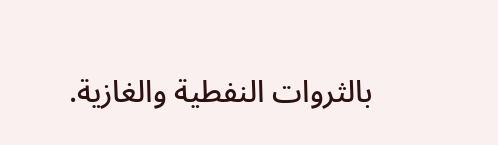بالثروات النفطية والغازية.